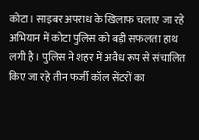कोटा। साइबर अपराध के खिलाफ चलाए जा रहे अभियान में कोटा पुलिस को बड़ी सफलता हाथ लगी है। पुलिस ने शहर में अवैध रूप से संचालित किए जा रहे तीन फर्जी कॉल सेंटरों का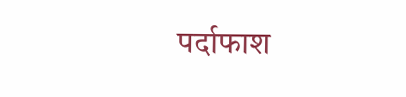पर्दाफाश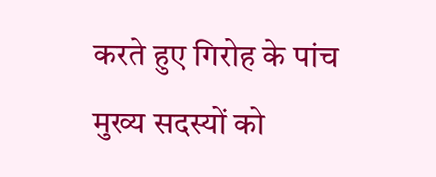करते हुए गिरोह के पांच मुख्य सदस्यों को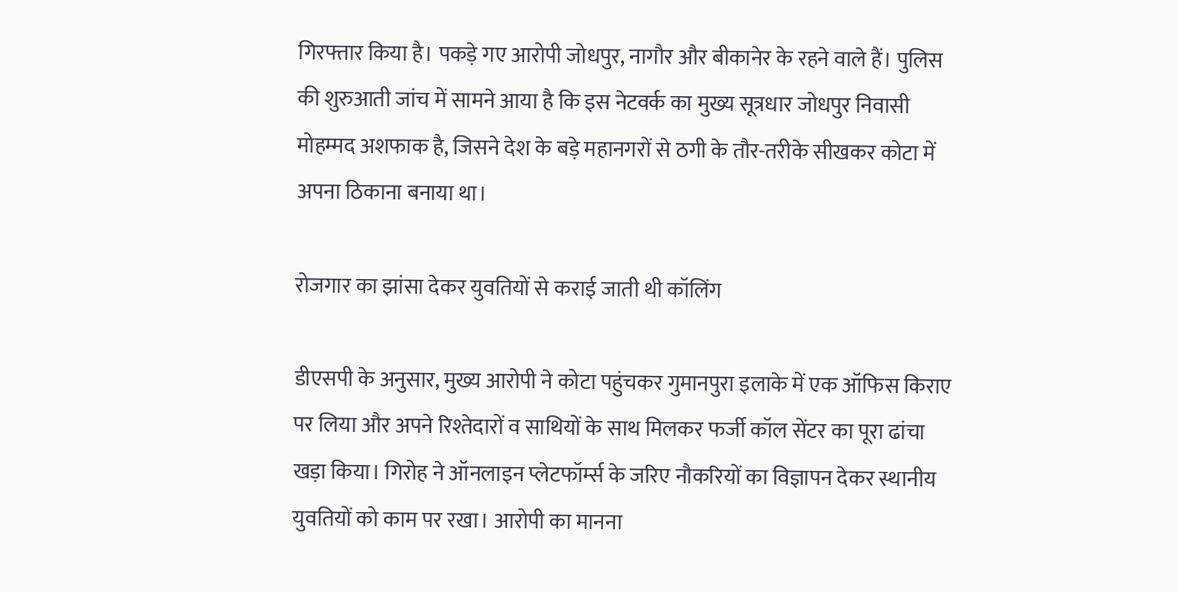गिरफ्तार किया है। पकड़े गए आरोपी जोधपुर, नागौर और बीकानेर के रहने वाले हैं। पुलिस की शुरुआती जांच में सामने आया है कि इस नेटवर्क का मुख्य सूत्रधार जोधपुर निवासी मोहम्मद अशफाक है, जिसने देश के बड़े महानगरों से ठगी के तौर-तरीके सीखकर कोटा में अपना ठिकाना बनाया था।

रोजगार का झांसा देकर युवतियों से कराई जाती थी कॉलिंग

डीएसपी के अनुसार, मुख्य आरोपी ने कोटा पहुंचकर गुमानपुरा इलाके में एक ऑफिस किराए पर लिया और अपने रिश्तेदारों व साथियों के साथ मिलकर फर्जी कॉल सेंटर का पूरा ढांचा खड़ा किया। गिरोह ने ऑनलाइन प्लेटफॉर्म्स के जरिए नौकरियों का विज्ञापन देकर स्थानीय युवतियों को काम पर रखा। आरोपी का मानना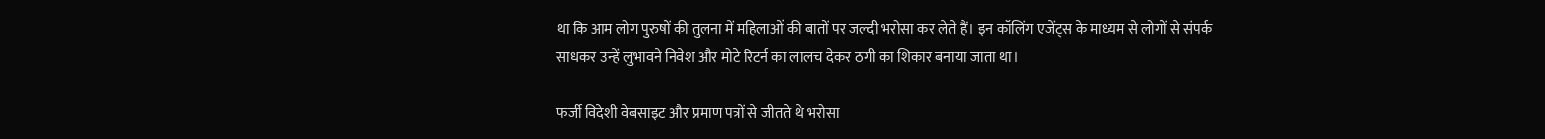था कि आम लोग पुरुषों की तुलना में महिलाओं की बातों पर जल्दी भरोसा कर लेते हैं। इन कॉलिंग एजेंट्स के माध्यम से लोगों से संपर्क साधकर उन्हें लुभावने निवेश और मोटे रिटर्न का लालच देकर ठगी का शिकार बनाया जाता था।

फर्जी विदेशी वेबसाइट और प्रमाण पत्रों से जीतते थे भरोसा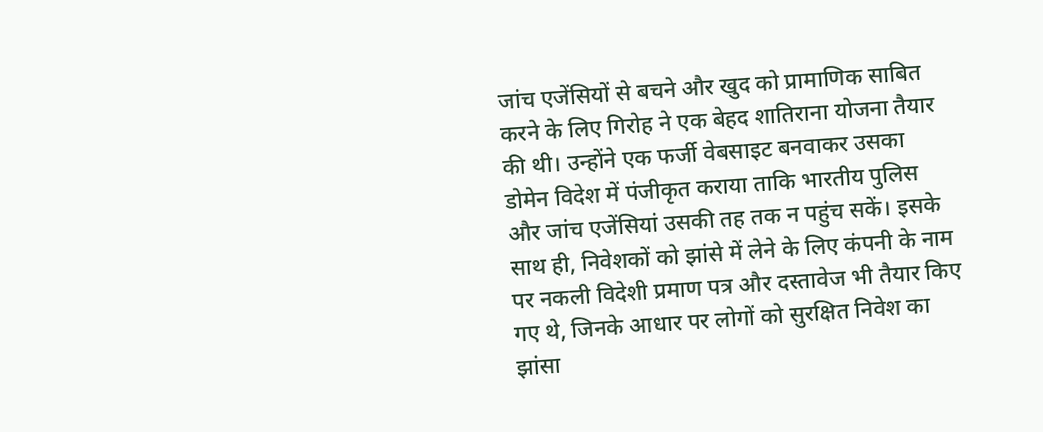जांच एजेंसियों से बचने और खुद को प्रामाणिक साबित करने के लिए गिरोह ने एक बेहद शातिराना योजना तैयार की थी। उन्होंने एक फर्जी वेबसाइट बनवाकर उसका डोमेन विदेश में पंजीकृत कराया ताकि भारतीय पुलिस और जांच एजेंसियां उसकी तह तक न पहुंच सकें। इसके साथ ही, निवेशकों को झांसे में लेने के लिए कंपनी के नाम पर नकली विदेशी प्रमाण पत्र और दस्तावेज भी तैयार किए गए थे, जिनके आधार पर लोगों को सुरक्षित निवेश का झांसा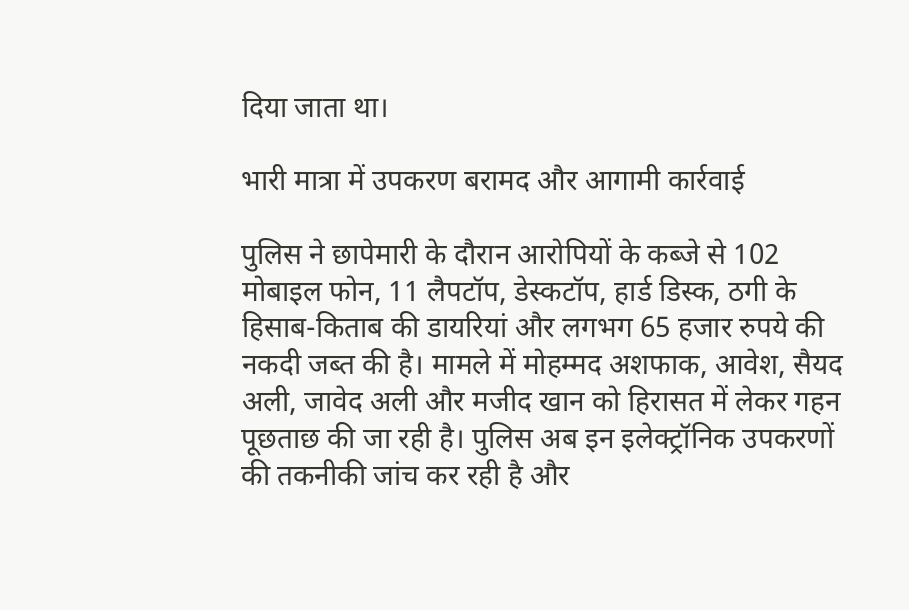दिया जाता था।

भारी मात्रा में उपकरण बरामद और आगामी कार्रवाई

पुलिस ने छापेमारी के दौरान आरोपियों के कब्जे से 102 मोबाइल फोन, 11 लैपटॉप, डेस्कटॉप, हार्ड डिस्क, ठगी के हिसाब-किताब की डायरियां और लगभग 65 हजार रुपये की नकदी जब्त की है। मामले में मोहम्मद अशफाक, आवेश, सैयद अली, जावेद अली और मजीद खान को हिरासत में लेकर गहन पूछताछ की जा रही है। पुलिस अब इन इलेक्ट्रॉनिक उपकरणों की तकनीकी जांच कर रही है और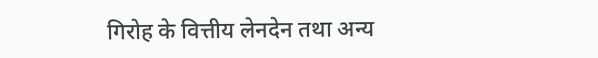गिरोह के वित्तीय लेनदेन तथा अन्य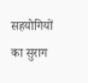सहयोगियों का सुराग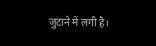जुटाने में लगी है।